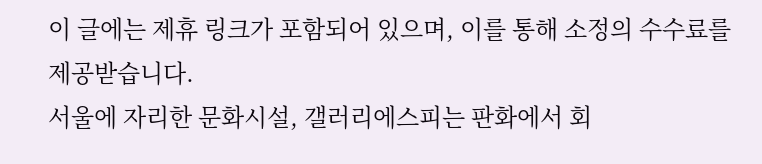이 글에는 제휴 링크가 포함되어 있으며, 이를 통해 소정의 수수료를 제공받습니다.
서울에 자리한 문화시설, 갤러리에스피는 판화에서 회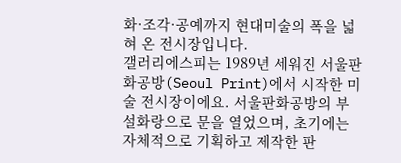화·조각·공예까지 현대미술의 폭을 넓혀 온 전시장입니다.
갤러리에스피는 1989년 세워진 서울판화공방(Seoul Print)에서 시작한 미술 전시장이에요. 서울판화공방의 부설화랑으로 문을 열었으며, 초기에는 자체적으로 기획하고 제작한 판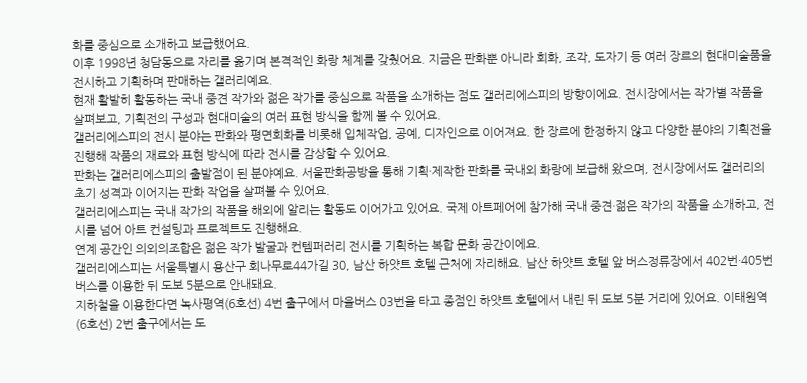화를 중심으로 소개하고 보급했어요.
이후 1998년 청담동으로 자리를 옮기며 본격적인 화랑 체계를 갖췄어요. 지금은 판화뿐 아니라 회화, 조각, 도자기 등 여러 장르의 현대미술품을 전시하고 기획하며 판매하는 갤러리예요.
현재 활발히 활동하는 국내 중견 작가와 젊은 작가를 중심으로 작품을 소개하는 점도 갤러리에스피의 방향이에요. 전시장에서는 작가별 작품을 살펴보고, 기획전의 구성과 현대미술의 여러 표현 방식을 함께 볼 수 있어요.
갤러리에스피의 전시 분야는 판화와 평면회화를 비롯해 입체작업, 공예, 디자인으로 이어져요. 한 장르에 한정하지 않고 다양한 분야의 기획전을 진행해 작품의 재료와 표현 방식에 따라 전시를 감상할 수 있어요.
판화는 갤러리에스피의 출발점이 된 분야예요. 서울판화공방을 통해 기획·제작한 판화를 국내외 화랑에 보급해 왔으며, 전시장에서도 갤러리의 초기 성격과 이어지는 판화 작업을 살펴볼 수 있어요.
갤러리에스피는 국내 작가의 작품을 해외에 알리는 활동도 이어가고 있어요. 국제 아트페어에 참가해 국내 중견·젊은 작가의 작품을 소개하고, 전시를 넘어 아트 컨설팅과 프로젝트도 진행해요.
연계 공간인 의외의조합은 젊은 작가 발굴과 컨템퍼러리 전시를 기획하는 복합 문화 공간이에요.
갤러리에스피는 서울특별시 용산구 회나무로44가길 30, 남산 하얏트 호텔 근처에 자리해요. 남산 하얏트 호텔 앞 버스정류장에서 402번·405번 버스를 이용한 뒤 도보 5분으로 안내돼요.
지하철을 이용한다면 녹사평역(6호선) 4번 출구에서 마을버스 03번을 타고 종점인 하얏트 호텔에서 내린 뒤 도보 5분 거리에 있어요. 이태원역(6호선) 2번 출구에서는 도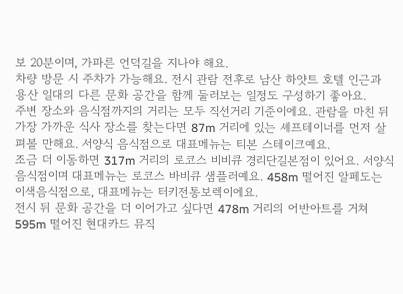보 20분이며, 가파른 언덕길을 지나야 해요.
차량 방문 시 주차가 가능해요. 전시 관람 전후로 남산 하얏트 호텔 인근과 용산 일대의 다른 문화 공간을 함께 둘러보는 일정도 구성하기 좋아요.
주변 장소와 음식점까지의 거리는 모두 직선거리 기준이에요. 관람을 마친 뒤 가장 가까운 식사 장소를 찾는다면 87m 거리에 있는 셰프테이너를 먼저 살펴볼 만해요. 서양식 음식점으로 대표메뉴는 티본 스테이크예요.
조금 더 이동하면 317m 거리의 로코스 비비큐 경리단길본점이 있어요. 서양식 음식점이며 대표메뉴는 로코스 바비큐 샘플러예요. 458m 떨어진 알페도는 이색음식점으로, 대표메뉴는 터키전통보렉이에요.
전시 뒤 문화 공간을 더 이어가고 싶다면 478m 거리의 어반아트를 거쳐 595m 떨어진 현대카드 뮤직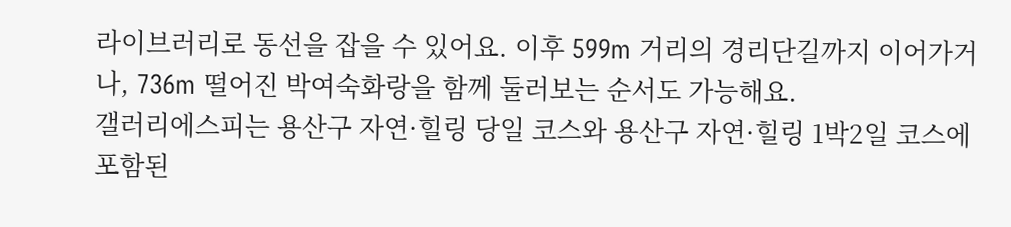라이브러리로 동선을 잡을 수 있어요. 이후 599m 거리의 경리단길까지 이어가거나, 736m 떨어진 박여숙화랑을 함께 둘러보는 순서도 가능해요.
갤러리에스피는 용산구 자연·힐링 당일 코스와 용산구 자연·힐링 1박2일 코스에 포함된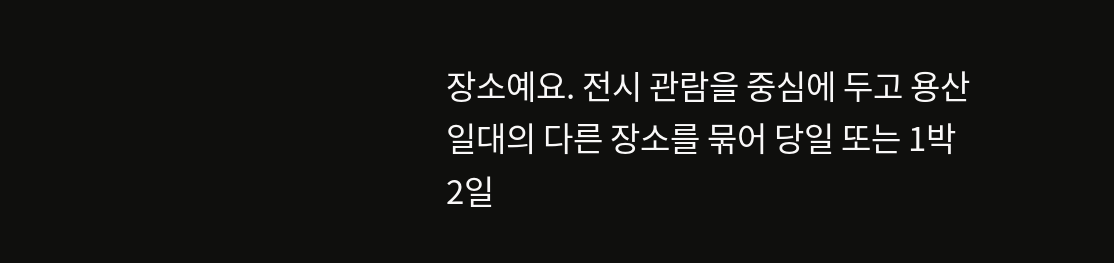장소예요. 전시 관람을 중심에 두고 용산 일대의 다른 장소를 묶어 당일 또는 1박2일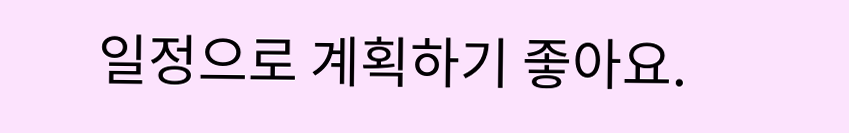일정으로 계획하기 좋아요.